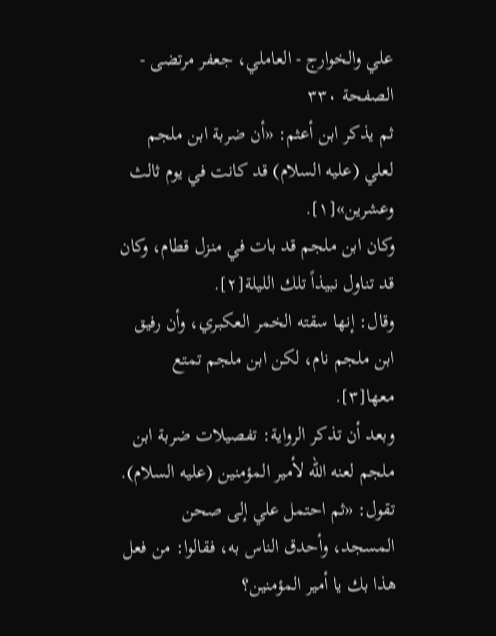علي والخوارج - العاملي، جعفر مرتضى - الصفحة ٣٣٠
ثم يذكر ابن أعثم: «أن ضربة ابن ملجم لعلي (عليه السلام) قد كانت في يوم ثالث وعشرين»[١].
وكان ابن ملجم قد بات في منزل قطام، وكان قد تناول نبيذاً تلك الليلة[٢].
وقال: إنها سقته الخمر العكبري، وأن رفيق ابن ملجم نام، لكن ابن ملجم تمتع معها[٣].
وبعد أن تذكر الرواية: تفصيلات ضربة ابن ملجم لعنه الله لأمير المؤمنين (عليه السلام).
تقول: «ثم احتمل علي إلى صحن المسجد، وأحدق الناس به، فقالوا: من فعل هذا بك يا أمير المؤمنين؟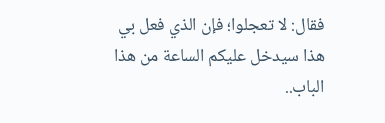فقال: لا تعجلوا؛ فإن الذي فعل بي هذا سيدخل عليكم الساعة من هذا الباب..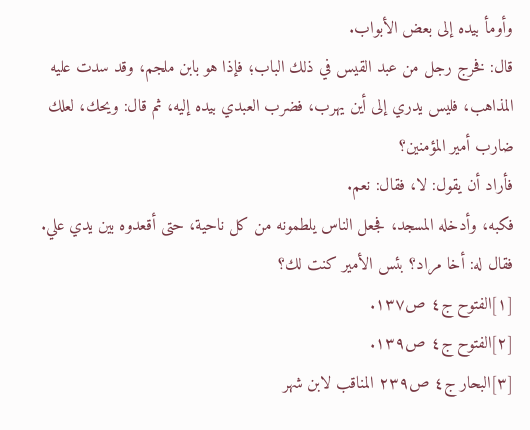وأومأ بيده إلى بعض الأبواب.
قال: فخرج رجل من عبد القيس في ذلك الباب؛ فإذا هو بابن ملجم، وقد سدت عليه المذاهب، فليس يدري إلى أين يهرب، فضرب العبدي بيده إليه، ثم قال: ويحك، لعلك ضارب أمير المؤمنين؟
فأراد أن يقول: لا، فقال: نعم.
فكبه، وأدخله المسجد، فجعل الناس يلطمونه من كل ناحية، حتى أقعدوه بين يدي علي.
فقال له: أخا مراد؟ بئس الأمير كنت لك؟
[١]الفتوح ج٤ ص١٣٧.
[٢]الفتوح ج٤ ص١٣٩.
[٣]البحار ج٤ ص٢٣٩ المناقب لابن شهر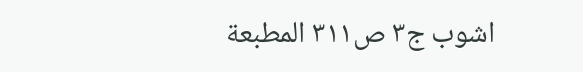اشوب ج٣ ص٣١١ المطبعة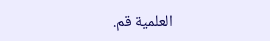العلمية قم.